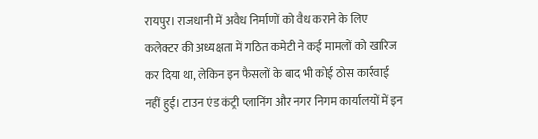रायपुर। राजधानी में अवैध निर्माणों को वैध कराने के लिए कलेक्टर की अध्यक्षता में गठित कमेटी ने कई मामलों को खारिज कर दिया था, लेकिन इन फैसलों के बाद भी कोई ठोस कार्रवाई नहीं हुई। टाउन एंड कंट्री प्लानिंग और नगर निगम कार्यालयों में इन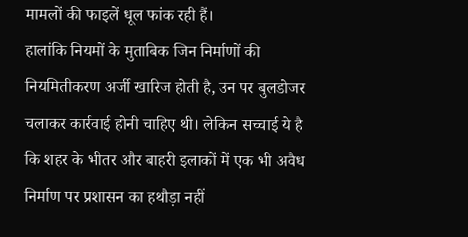मामलों की फाइलें धूल फांक रही हैं।
हालांकि नियमों के मुताबिक जिन निर्माणों की नियमितीकरण अर्जी खारिज होती है, उन पर बुलडोजर चलाकर कार्रवाई होनी चाहिए थी। लेकिन सच्चाई ये है कि शहर के भीतर और बाहरी इलाकों में एक भी अवैध निर्माण पर प्रशासन का हथौड़ा नहीं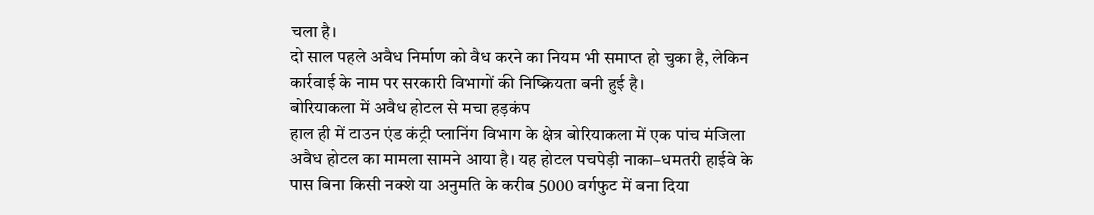चला है।
दो साल पहले अवैध निर्माण को वैध करने का नियम भी समाप्त हो चुका है, लेकिन कार्रवाई के नाम पर सरकारी विभागों की निष्क्रियता बनी हुई है।
बोरियाकला में अवैध होटल से मचा हड़कंप
हाल ही में टाउन एंड कंट्री प्लानिंग विभाग के क्षेत्र बोरियाकला में एक पांच मंजिला अवैध होटल का मामला सामने आया है। यह होटल पचपेड़ी नाका–धमतरी हाईवे के पास बिना किसी नक्शे या अनुमति के करीब 5000 वर्गफुट में बना दिया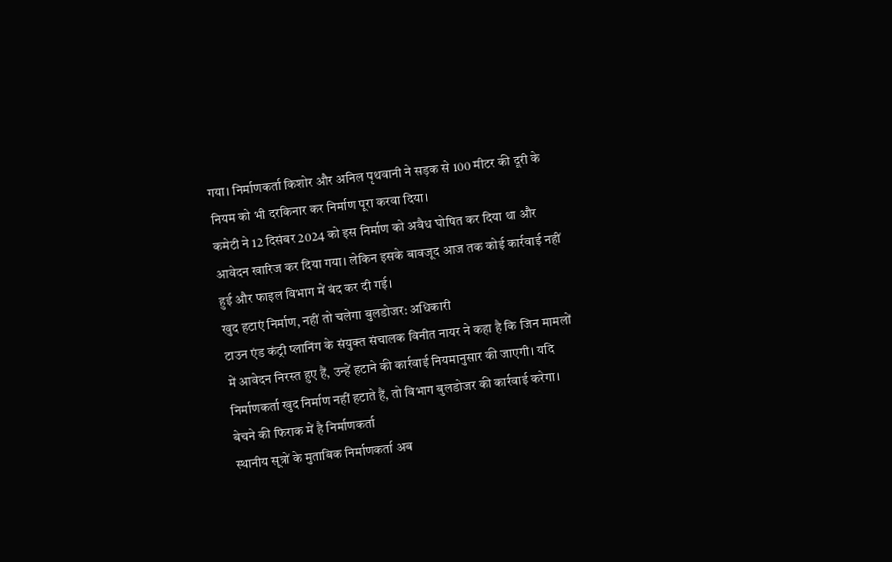गया। निर्माणकर्ता किशोर और अनिल पृथवानी ने सड़क से 100 मीटर की दूरी के नियम को भी दरकिनार कर निर्माण पूरा करवा दिया।
कमेटी ने 12 दिसंबर 2024 को इस निर्माण को अवैध घोषित कर दिया था और आवेदन खारिज कर दिया गया। लेकिन इसके बावजूद आज तक कोई कार्रवाई नहीं हुई और फाइल विभाग में बंद कर दी गई।
खुद हटाएं निर्माण, नहीं तो चलेगा बुलडोजर: अधिकारी
टाउन एंड कंट्री प्लानिंग के संयुक्त संचालक विनीत नायर ने कहा है कि जिन मामलों में आवेदन निरस्त हुए हैं, उन्हें हटाने की कार्रवाई नियमानुसार की जाएगी। यदि निर्माणकर्ता खुद निर्माण नहीं हटाते हैं, तो विभाग बुलडोजर की कार्रवाई करेगा।
बेचने की फिराक में है निर्माणकर्ता
स्थानीय सूत्रों के मुताबिक निर्माणकर्ता अब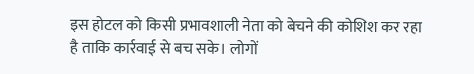इस होटल को किसी प्रभावशाली नेता को बेचने की कोशिश कर रहा है ताकि कार्रवाई से बच सके। लोगों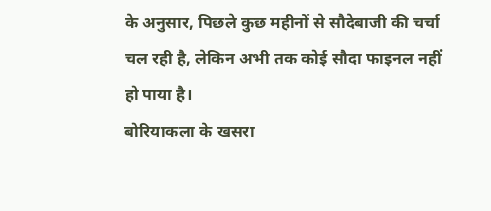के अनुसार, पिछले कुछ महीनों से सौदेबाजी की चर्चा चल रही है, लेकिन अभी तक कोई सौदा फाइनल नहीं हो पाया है।
बोरियाकला के खसरा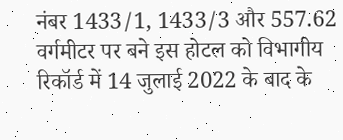नंबर 1433/1, 1433/3 और 557.62 वर्गमीटर पर बने इस होटल को विभागीय रिकॉर्ड में 14 जुलाई 2022 के बाद के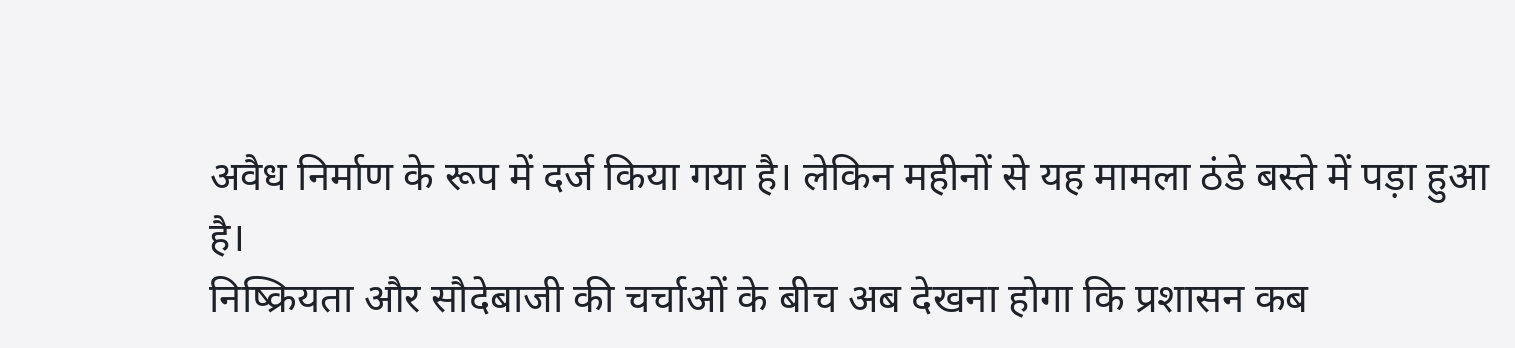अवैध निर्माण के रूप में दर्ज किया गया है। लेकिन महीनों से यह मामला ठंडे बस्ते में पड़ा हुआ है।
निष्क्रियता और सौदेबाजी की चर्चाओं के बीच अब देखना होगा कि प्रशासन कब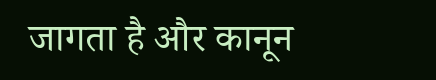जागता है और कानून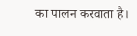का पालन करवाता है।